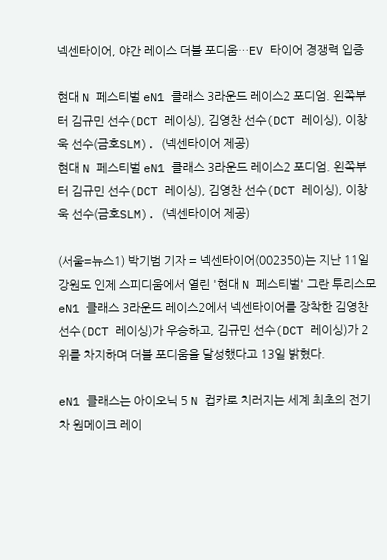넥센타이어, 야간 레이스 더블 포디움…EV 타이어 경쟁력 입증

현대 N 페스티벌 eN1 클래스 3라운드 레이스2 포디엄. 왼쪽부터 김규민 선수(DCT 레이싱), 김영찬 선수(DCT 레이싱), 이창욱 선수(금호SLM). (넥센타이어 제공)
현대 N 페스티벌 eN1 클래스 3라운드 레이스2 포디엄. 왼쪽부터 김규민 선수(DCT 레이싱), 김영찬 선수(DCT 레이싱), 이창욱 선수(금호SLM). (넥센타이어 제공)

(서울=뉴스1) 박기범 기자 = 넥센타이어(002350)는 지난 11일 강원도 인제 스피디움에서 열린 '현대 N 페스티벌' 그란 투리스모 eN1 클래스 3라운드 레이스2에서 넥센타이어를 장착한 김영찬 선수(DCT 레이싱)가 우승하고, 김규민 선수(DCT 레이싱)가 2위를 차지하며 더블 포디움을 달성했다고 13일 밝혔다.

eN1 클래스는 아이오닉 5 N 컵카로 치러지는 세계 최초의 전기차 원메이크 레이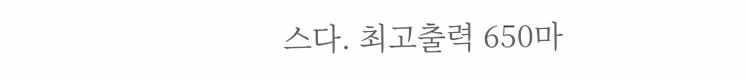스다. 최고출력 650마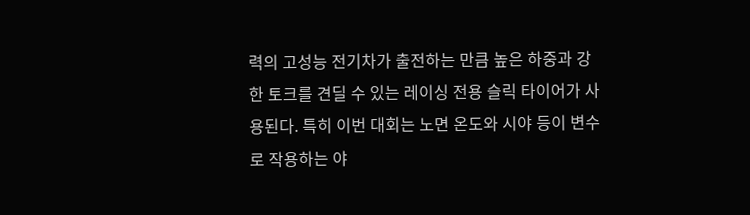력의 고성능 전기차가 출전하는 만큼 높은 하중과 강한 토크를 견딜 수 있는 레이싱 전용 슬릭 타이어가 사용된다. 특히 이번 대회는 노면 온도와 시야 등이 변수로 작용하는 야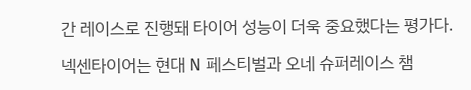간 레이스로 진행돼 타이어 성능이 더욱 중요했다는 평가다.

넥센타이어는 현대 N 페스티벌과 오네 슈퍼레이스 챔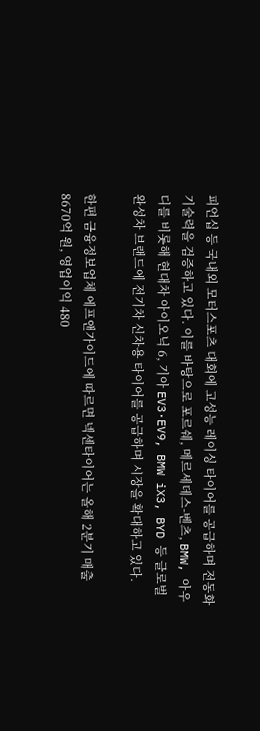피언십 등 국내외 모터스포츠 대회에 고성능 레이싱 타이어를 공급하며 전동화 기술력을 검증하고 있다. 이를 바탕으로 포르쉐, 메르세데스-벤츠, BMW, 아우디를 비롯해 현대차 아이오닉 6, 기아 EV3·EV9, BMW iX3, BYD 등 글로벌 완성차 브랜드에 전기차 신차용 타이어를 공급하며 시장을 확대하고 있다.

한편 금융정보업체 에프앤가이드에 따르면 넥센타이어는 올해 2분기 매출 8670억 원, 영업이익 480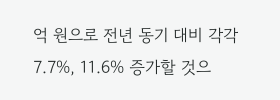억 원으로 전년 동기 대비 각각 7.7%, 11.6% 증가할 것으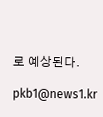로 예상된다.

pkb1@news1.kr